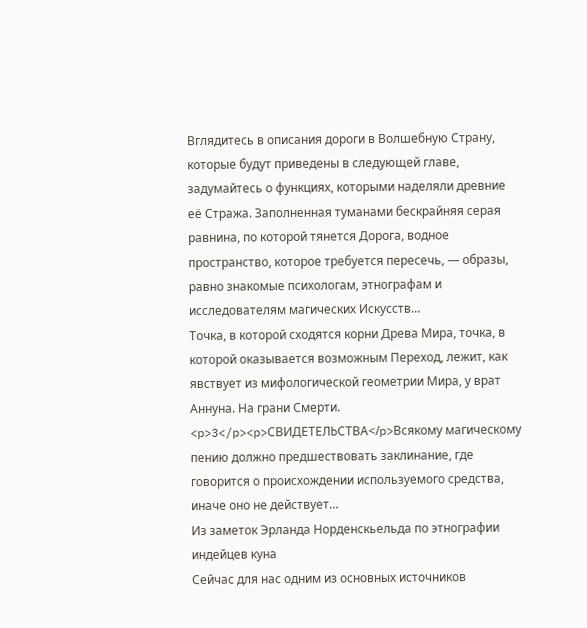Вглядитесь в описания дороги в Волшебную Страну, которые будут приведены в следующей главе, задумайтесь о функциях, которыми наделяли древние её Стража. Заполненная туманами бескрайняя серая равнина, по которой тянется Дорога, водное пространство, которое требуется пересечь, — образы, равно знакомые психологам, этнографам и исследователям магических Искусств…
Точка, в которой сходятся корни Древа Мира, точка, в которой оказывается возможным Переход, лежит, как явствует из мифологической геометрии Мира, у врат Аннуна. На грани Смерти.
<p>3</p><p>СВИДЕТЕЛЬСТВА</p>Всякому магическому пению должно предшествовать заклинание, где говорится о происхождении используемого средства, иначе оно не действует…
Из заметок Эрланда Норденскьельда по этнографии индейцев куна
Сейчас для нас одним из основных источников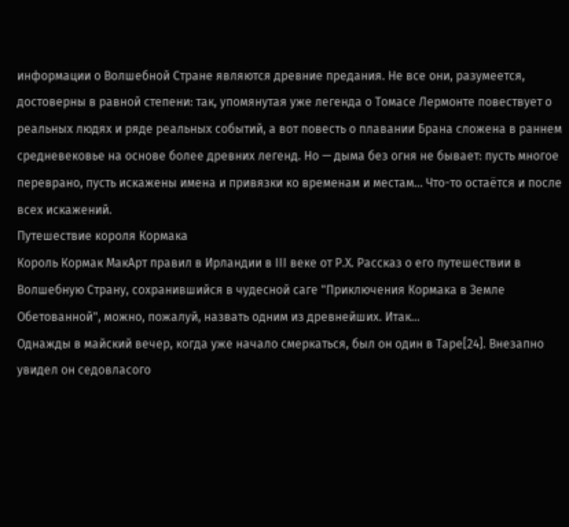информации о Волшебной Стране являются древние предания. Не все они, разумеется, достоверны в равной степени: так, упомянутая уже легенда о Томасе Лермонте повествует о реальных людях и ряде реальных событий, а вот повесть о плавании Брана сложена в раннем средневековье на основе более древних легенд. Но — дыма без огня не бывает: пусть многое переврано, пусть искажены имена и привязки ко временам и местам… Что-то остаётся и после всех искажений.
Путешествие короля Кормака
Король Кормак МакАрт правил в Ирландии в III веке от Р.Х. Рассказ о его путешествии в Волшебную Страну, сохранившийся в чудесной саге "Приключения Кормака в Земле Обетованной", можно, пожалуй, назвать одним из древнейших. Итак…
Однажды в майский вечер, когда уже начало смеркаться, был он один в Таре[24]. Внезапно увидел он седовласого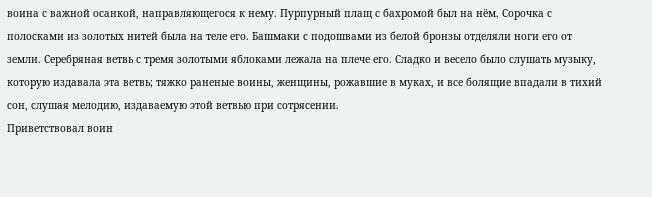воина с важной осанкой, направляющегося к нему. Пурпурный плащ с бахромой был на нём. Сорочка с полосками из золотых нитей была на теле его. Башмаки с подошвами из белой бронзы отделяли ноги его от земли. Серебряная ветвь с тремя золотыми яблоками лежала на плече его. Сладко и весело было слушать музыку, которую издавала эта ветвь; тяжко раненые воины, женщины, рожавшие в муках, и все болящие впадали в тихий сон, слушая мелодию, издаваемую этой ветвью при сотрясении.
Приветствовал воин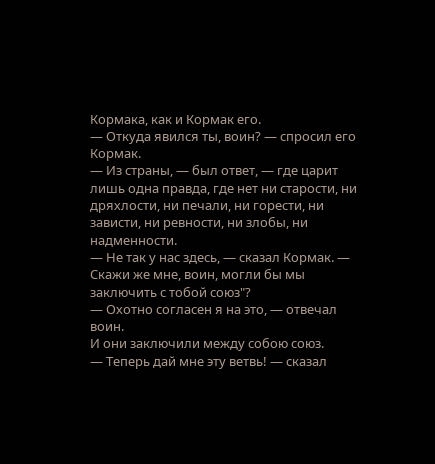Кормака, как и Кормак его.
— Откуда явился ты, воин? — спросил его Кормак.
— Из страны, — был ответ, — где царит лишь одна правда, где нет ни старости, ни дряхлости, ни печали, ни горести, ни зависти, ни ревности, ни злобы, ни надменности.
— Не так у нас здесь, — сказал Кормак. — Скажи же мне, воин, могли бы мы заключить с тобой союз"?
— Охотно согласен я на это, — отвечал воин.
И они заключили между собою союз.
— Теперь дай мне эту ветвь! — сказал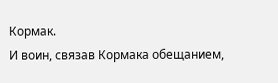Кормак.
И воин, связав Кормака обещанием,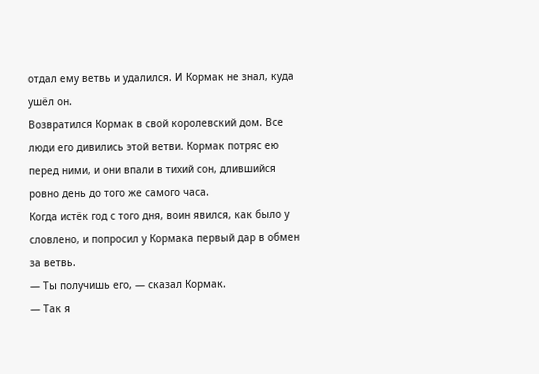отдал ему ветвь и удалился. И Кормак не знал, куда ушёл он.
Возвратился Кормак в свой королевский дом. Все люди его дивились этой ветви. Кормак потряс ею перед ними, и они впали в тихий сон, длившийся ровно день до того же самого часа.
Когда истёк год с того дня, воин явился, как было у словлено, и попросил у Кормака первый дар в обмен за ветвь.
— Ты получишь его, — сказал Кормак.
— Так я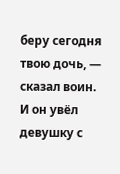беру сегодня твою дочь, — сказал воин.
И он увёл девушку с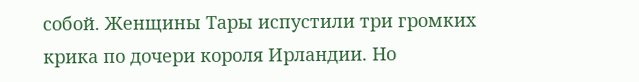собой. Женщины Тары испустили три громких крика по дочери короля Ирландии. Но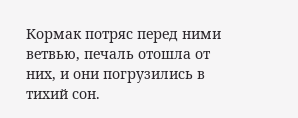Кормак потряс перед ними ветвью, печаль отошла от них, и они погрузились в тихий сон.